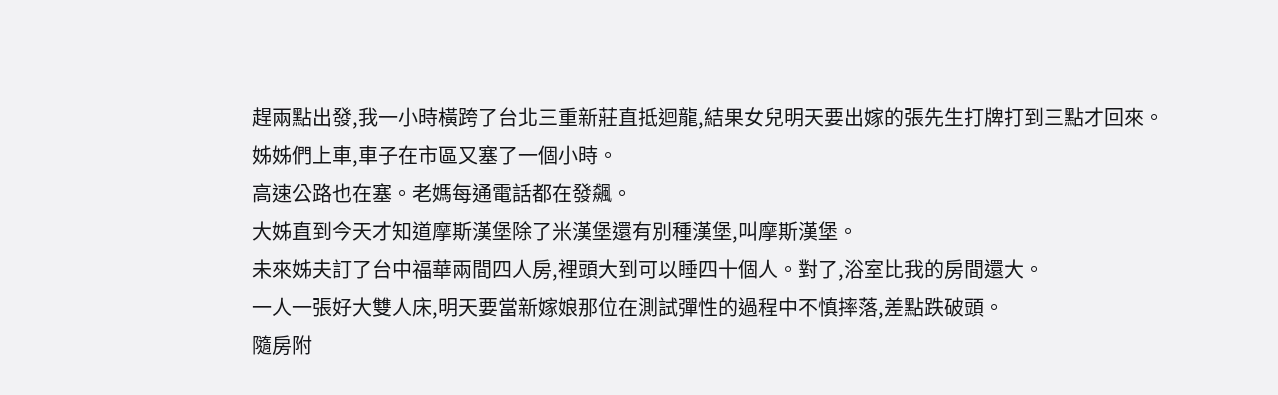趕兩點出發,我一小時橫跨了台北三重新莊直抵迴龍,結果女兒明天要出嫁的張先生打牌打到三點才回來。
姊姊們上車,車子在市區又塞了一個小時。
高速公路也在塞。老媽每通電話都在發飆。
大姊直到今天才知道摩斯漢堡除了米漢堡還有別種漢堡,叫摩斯漢堡。
未來姊夫訂了台中福華兩間四人房,裡頭大到可以睡四十個人。對了,浴室比我的房間還大。
一人一張好大雙人床,明天要當新嫁娘那位在測試彈性的過程中不慎摔落,差點跌破頭。
隨房附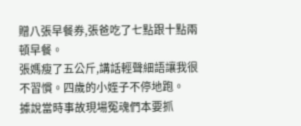贈八張早餐券,張爸吃了七點跟十點兩頓早餐。
張媽瘦了五公斤,講話輕聲細語讓我很不習慣。四歲的小姪子不停地跑。
據說當時事故現場冤魂們本要抓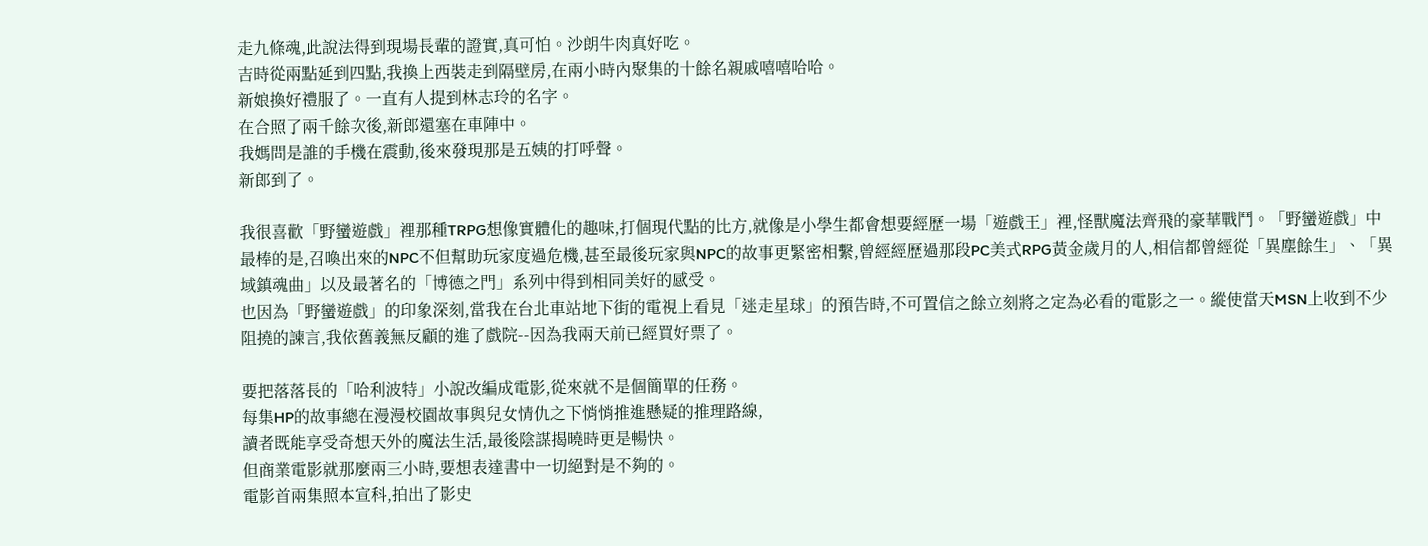走九條魂,此說法得到現場長輩的證實,真可怕。沙朗牛肉真好吃。
吉時從兩點延到四點,我換上西裝走到隔壁房,在兩小時內聚集的十餘名親戚嘻嘻哈哈。
新娘換好禮服了。一直有人提到林志玲的名字。
在合照了兩千餘次後,新郎還塞在車陣中。
我媽問是誰的手機在震動,後來發現那是五姨的打呼聲。
新郎到了。

我很喜歡「野蠻遊戲」裡那種TRPG想像實體化的趣味,打個現代點的比方,就像是小學生都會想要經歷一場「遊戲王」裡,怪獸魔法齊飛的豪華戰鬥。「野蠻遊戲」中最棒的是,召喚出來的NPC不但幫助玩家度過危機,甚至最後玩家與NPC的故事更緊密相繫,曾經經歷過那段PC美式RPG黃金歲月的人,相信都曾經從「異塵餘生」、「異域鎮魂曲」以及最著名的「博德之門」系列中得到相同美好的感受。
也因為「野蠻遊戲」的印象深刻,當我在台北車站地下街的電視上看見「迷走星球」的預告時,不可置信之餘立刻將之定為必看的電影之一。縱使當天MSN上收到不少阻撓的諫言,我依舊義無反顧的進了戲院--因為我兩天前已經買好票了。

要把落落長的「哈利波特」小說改編成電影,從來就不是個簡單的任務。
每集HP的故事總在漫漫校園故事與兒女情仇之下悄悄推進懸疑的推理路線,
讀者既能享受奇想天外的魔法生活,最後陰謀揭曉時更是暢快。
但商業電影就那麼兩三小時,要想表達書中一切絕對是不夠的。
電影首兩集照本宣科,拍出了影史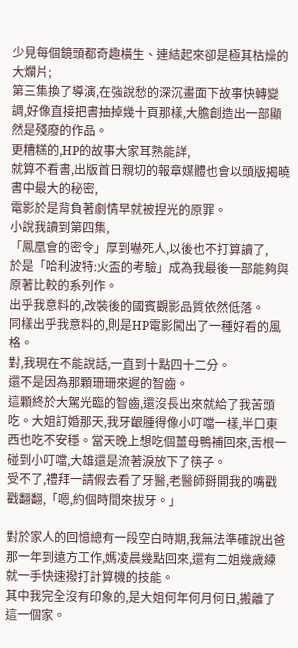少見每個鏡頭都奇趣橫生、連結起來卻是極其枯燥的大爛片;
第三集換了導演,在強說愁的深沉畫面下故事快轉變調,好像直接把書抽掉幾十頁那樣,大膽創造出一部顯然是殘廢的作品。
更糟糕的,HP的故事大家耳熟能詳,
就算不看書,出版首日親切的報章媒體也會以頭版揭曉書中最大的秘密,
電影於是背負著劇情早就被捏光的原罪。
小說我讀到第四集,
「鳳凰會的密令」厚到嚇死人,以後也不打算讀了,
於是「哈利波特:火盃的考驗」成為我最後一部能夠與原著比較的系列作。
出乎我意料的,改裝後的國賓觀影品質依然低落。
同樣出乎我意料的,則是HP電影闖出了一種好看的風格。
對,我現在不能說話,一直到十點四十二分。
還不是因為那顆珊珊來遲的智齒。
這顆終於大駕光臨的智齒,還沒長出來就給了我苦頭吃。大姐訂婚那天,我牙齦腫得像小叮噹一樣,半口東西也吃不安穩。當天晚上想吃個薑母鴨補回來,舌根一碰到小叮噹,大雄還是流著淚放下了筷子。
受不了,禮拜一請假去看了牙醫,老醫師掰開我的嘴戳戳翻翻,「嗯,約個時間來拔牙。」

對於家人的回憶總有一段空白時期,我無法準確說出爸那一年到遠方工作,媽凌晨幾點回來,還有二姐幾歲練就一手快速撥打計算機的技能。
其中我完全沒有印象的,是大姐何年何月何日,搬離了這一個家。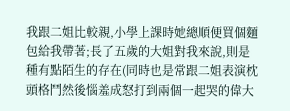我跟二姐比較親,小學上課時她總順便買個麵包給我帶著;長了五歲的大姐對我來說,則是種有點陌生的存在(同時也是常跟二姐表演枕頭格鬥然後惱羞成怒打到兩個一起哭的偉大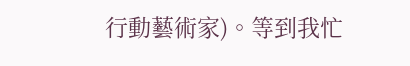行動藝術家)。等到我忙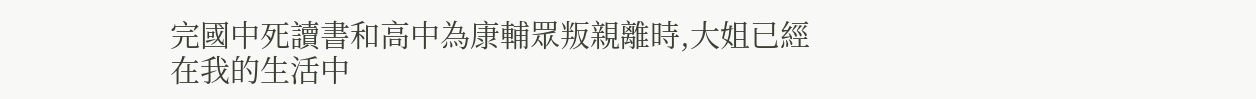完國中死讀書和高中為康輔眾叛親離時,大姐已經在我的生活中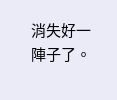消失好一陣子了。